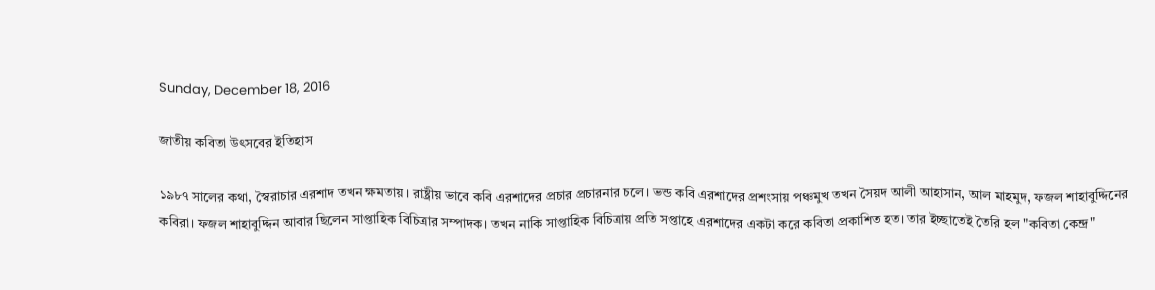Sunday, December 18, 2016

জাতীয় কবিতা উৎসবের ইতিহাস

১৯৮৭ সালের কথা, স্বৈরাচার এরশাদ তখন ক্ষমতায়। রাষ্ট্রীয় ভাবে কবি এরশাদের প্রচার প্রচারনার চলে। ভন্ড কবি এরশাদের প্রশংসায় পঞ্চমুখ তখন সৈয়দ আলী আহাসান, আল মাহমুদ, ফজল শাহাবুদ্দিনের কবিরা। ফজল শাহাবুদ্দিন আবার ছিলেন সাপ্তাহিক বিচিত্রার সম্পাদক। তখন নাকি সাপ্তাহিক বিচিত্রায় প্রতি সপ্তাহে এরশাদের একটা করে কবিতা প্রকাশিত হত। তার ইচ্ছাতেই তৈরি হল "কবিতা কেন্দ্র"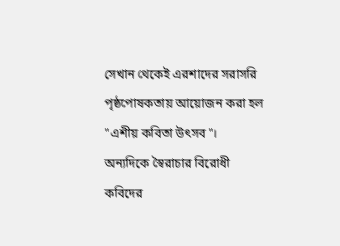সেখান থেকেই এরশাদের সরাসরি পৃষ্ঠপোষকতায় আয়োজন করা হল "এশীয় কবিতা উৎসব"।
অন্যদিকে স্বৈরাচার বিরোধী কবিদের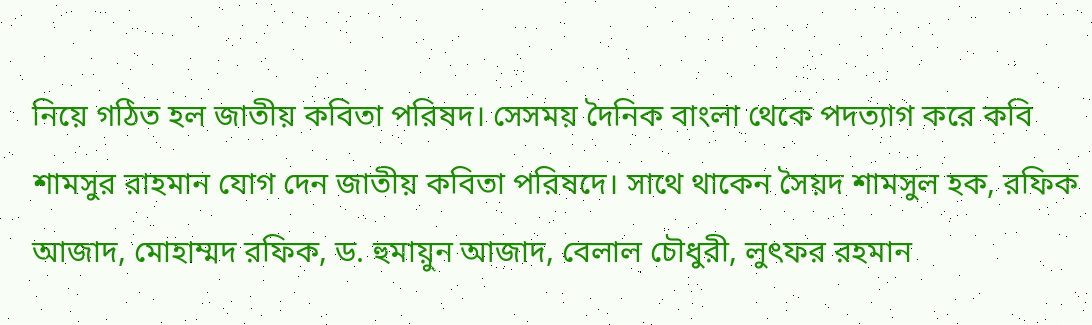নিয়ে গঠিত হল জাতীয় কবিতা পরিষদ। সেসময় দৈনিক বাংলা থেকে পদত্যাগ করে কবি শামসুর রাহমান যোগ দেন জাতীয় কবিতা পরিষদে। সাথে থাকেন সৈয়দ শামসুল হক, রফিক আজাদ, মোহাম্মদ রফিক, ড. হুমায়ুন আজাদ, বেলাল চৌধুরী, লুৎফর রহমান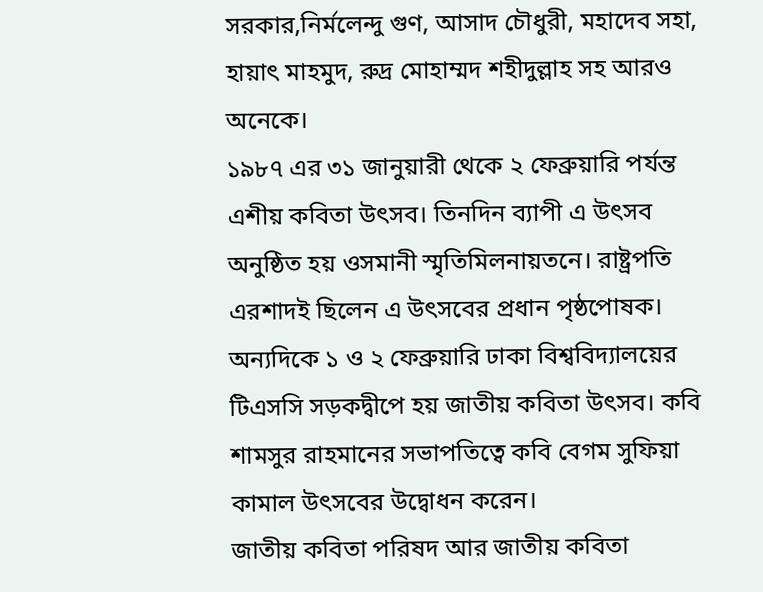সরকার,নির্মলেন্দু গুণ, আসাদ চৌধুরী, মহাদেব সহা, হায়াৎ মাহমুদ, রুদ্র মোহাম্মদ শহীদুল্লাহ সহ আরও অনেকে।
১৯৮৭ এর ৩১ জানুয়ারী থেকে ২ ফেব্রুয়ারি পর্যন্ত এশীয় কবিতা উৎসব। তিনদিন ব্যাপী এ উৎসব অনুষ্ঠিত হয় ওসমানী স্মৃতিমিলনায়তনে। রাষ্ট্রপতি এরশাদই ছিলেন এ উৎসবের প্রধান পৃষ্ঠপোষক। অন্যদিকে ১ ও ২ ফেব্রুয়ারি ঢাকা বিশ্ববিদ্যালয়ের টিএসসি সড়কদ্বীপে হয় জাতীয় কবিতা উৎসব। কবি শামসুর রাহমানের সভাপতিত্বে কবি বেগম সুফিয়া কামাল উৎসবের উদ্বোধন করেন।
জাতীয় কবিতা পরিষদ আর জাতীয় কবিতা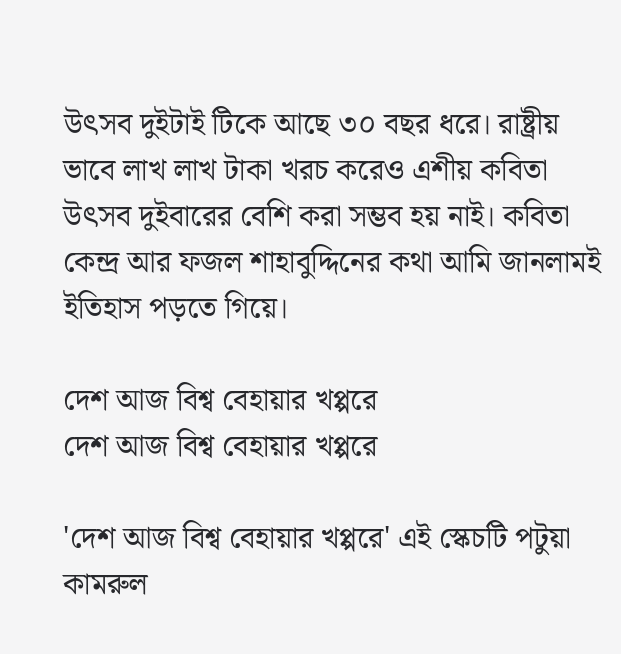উৎসব দুইটাই টিকে আছে ৩০ বছর ধরে। রাষ্ট্রীয় ভাবে লাখ লাখ টাকা খরচ করেও এশীয় কবিতা উৎসব দুইবারের বেশি করা সম্ভব হয় নাই। কবিতা কেন্দ্র আর ফজল শাহাবুদ্দিনের কথা আমি জানলামই ইতিহাস পড়তে গিয়ে।

দেশ আজ বিশ্ব বেহায়ার খপ্পরে
দেশ আজ বিশ্ব বেহায়ার খপ্পরে

'দেশ আজ বিশ্ব বেহায়ার খপ্পরে' এই স্কেচটি পটুয়া কামরুল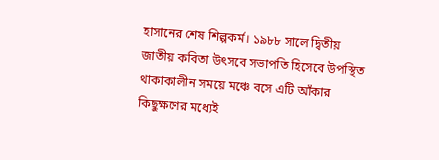হাসানের শেষ শিল্পকর্ম। ১৯৮৮ সালে দ্বিতীয় জাতীয় কবিতা উৎসবে সভাপতি হিসেবে উপস্থিত থাকাকালীন সময়ে মঞ্চে বসে এটি আঁকার কিছুক্ষণের মধ্যেই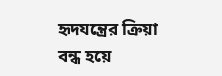হৃদযন্ত্রের ক্রিয়া বন্ধ হয়ে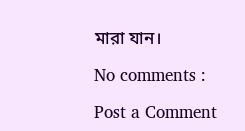মারা যান।

No comments :

Post a Comment